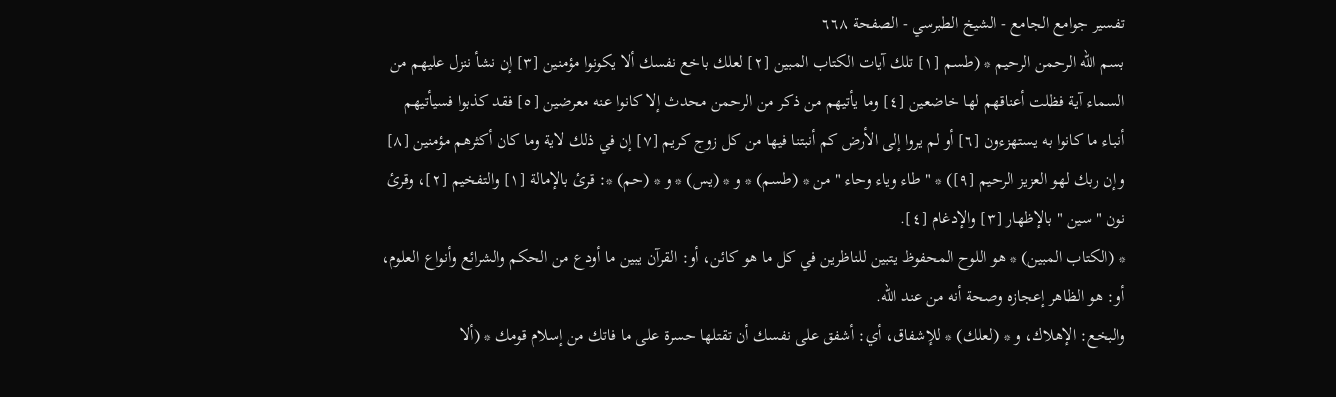تفسير جوامع الجامع - الشيخ الطبرسي - الصفحة ٦٦٨
بسم الله الرحمن الرحيم * (طسم [١] تلك آيات الكتاب المبين [٢] لعلك باخع نفسك ألا يكونوا مؤمنين [٣] إن نشأ ننزل عليهم من السماء آية فظلت أعناقهم لها خاضعين [٤] وما يأتيهم من ذكر من الرحمن محدث إلا كانوا عنه معرضين [٥] فقد كذبوا فسيأتيهم أنباء ما كانوا به يستهزءون [٦] أو لم يروا إلى الأرض كم أنبتنا فيها من كل زوج كريم [٧] إن في ذلك لاية وما كان أكثرهم مؤمنين [٨] وإن ربك لهو العزيز الرحيم [٩]) * " طاء وياء وحاء " من * (طسم) * و * (يس) * و * (حم) *: قرئ بالإمالة [١] والتفخيم [٢]، وقرئ نون " سين " بالإظهار [٣] والإدغام [٤].
* (الكتاب المبين) * هو اللوح المحفوظ يتبين للناظرين في كل ما هو كائن، أو: القرآن يبين ما أودع من الحكم والشرائع وأنواع العلوم، أو: هو الظاهر إعجازه وصحة أنه من عند الله.
والبخع: الإهلاك، و * (لعلك) * للإشفاق، أي: أشفق على نفسك أن تقتلها حسرة على ما فاتك من إسلام قومك * (ألا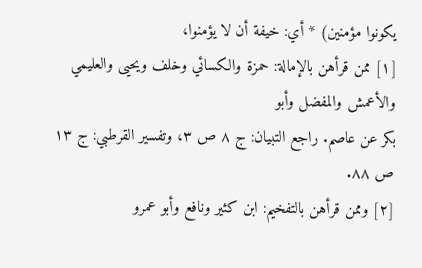يكونوا مؤمنين) * أي: خيفة أن لا يؤمنوا،
[١] ممن قرأهن بالإمالة: حمزة والكسائي وخلف ويحيى والعليمي والأعمش والمفضل وأبو
بكر عن عاصم. راجع التبيان: ج ٨ ص ٣، وتفسير القرطبي: ج ١٣ ص ٨٨.
[٢] وممن قرأهن بالتفخيم: ابن كثير ونافع وأبو عمرو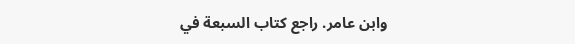وابن عامر. راجع كتاب السبعة في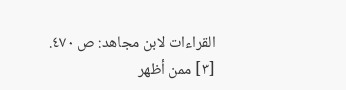القراءات لابن مجاهد: ص ٤٧٠.
[٣] ممن أظهر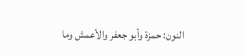النون: حمزة وأبو جعفر والأعمش وما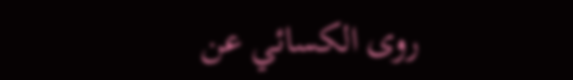روى الكسائي عن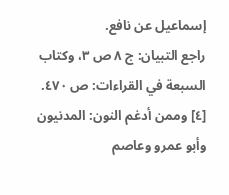إسماعيل عن نافع.
راجع التبيان: ج ٨ ص ٣، وكتاب السبعة في القراءات: ص ٤٧٠.
[٤] وممن أدغم النون: المدنيون وأبو عمرو وعاصم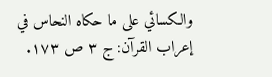والكسائي على ما حكاه النحاس في
إعراب القرآن: ج ٣ ص ١٧٣.